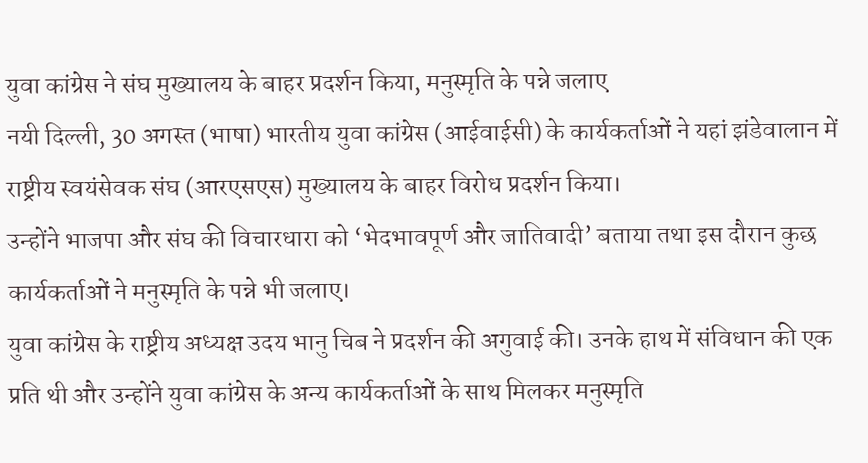युवा कांग्रेस ने संघ मुख्यालय के बाहर प्रदर्शन किया, मनुस्मृति के पन्ने जलाए
नयी दिल्ली, 30 अगस्त (भाषा) भारतीय युवा कांग्रेस (आईवाईसी) के कार्यकर्ताओं ने यहां झंडेवालान में राष्ट्रीय स्वयंसेवक संघ (आरएसएस) मुख्यालय के बाहर विरोध प्रदर्शन किया।
उन्होंने भाजपा और संघ की विचारधारा को ‘भेदभावपूर्ण और जातिवादी’ बताया तथा इस दौरान कुछ कार्यकर्ताओं ने मनुस्मृति के पन्ने भी जलाए।
युवा कांग्रेस के राष्ट्रीय अध्यक्ष उदय भानु चिब ने प्रदर्शन की अगुवाई की। उनके हाथ में संविधान की एक प्रति थी और उन्होंने युवा कांग्रेस के अन्य कार्यकर्ताओं के साथ मिलकर मनुस्मृति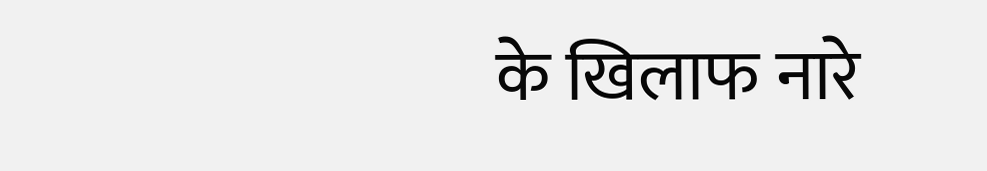के खिलाफ नारे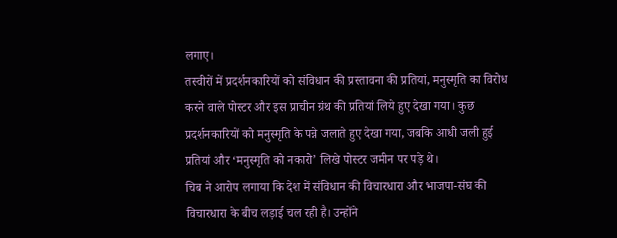लगाए।
तस्वीरों में प्रदर्शनकारियों को संविधान की प्रस्तावना की प्रतियां, मनुस्मृति का विरोध करने वाले पोस्टर और इस प्राचीन ग्रंथ की प्रतियां लिये हुए देखा गया। कुछ प्रदर्शनकारियों को मनुस्मृति के पन्ने जलाते हुए देखा गया, जबकि आधी जली हुई प्रतियां और ‘मनुस्मृति को नकारो’ लिखे पोस्टर जमीन पर पड़े थे।
चिब ने आरोप लगाया कि देश में संविधान की विचारधारा और भाजपा-संघ की विचारधारा के बीच लड़ाई चल रही है। उन्होंने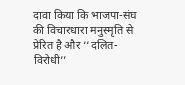दावा किया कि भाजपा-संघ की विचारधारा मनुस्मृति से प्रेरित है और ‘‘दलित-विरोधी’’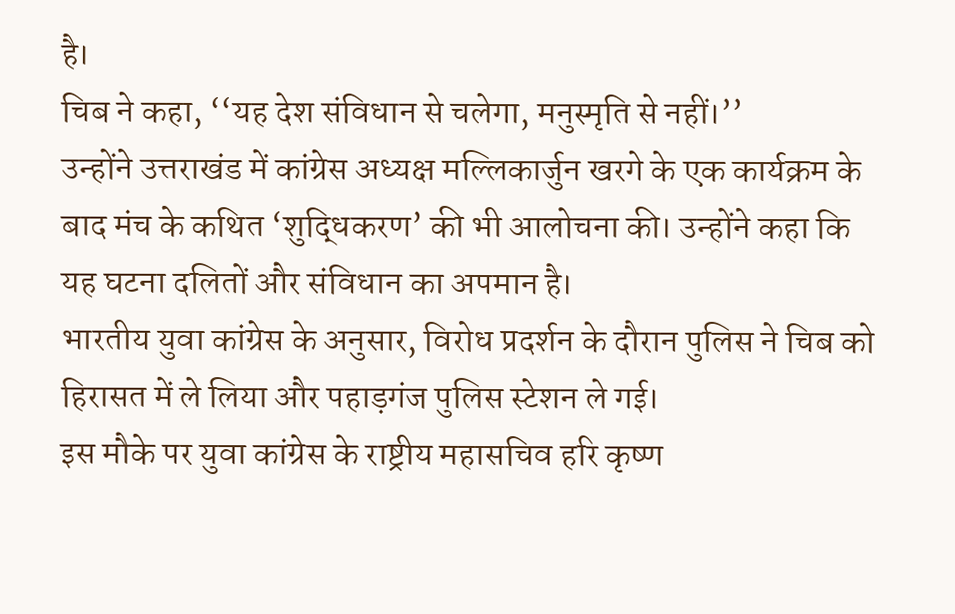है।
चिब ने कहा, ‘‘यह देश संविधान से चलेगा, मनुस्मृति से नहीं।’’
उन्होंने उत्तराखंड में कांग्रेस अध्यक्ष मल्लिकार्जुन खरगे के एक कार्यक्रम के बाद मंच के कथित ‘शुद्धिकरण’ की भी आलोचना की। उन्होंने कहा कि यह घटना दलितों और संविधान का अपमान है।
भारतीय युवा कांग्रेस के अनुसार, विरोध प्रदर्शन के दौरान पुलिस ने चिब को हिरासत में ले लिया और पहाड़गंज पुलिस स्टेशन ले गई।
इस मौके पर युवा कांग्रेस के राष्ट्रीय महासचिव हरि कृष्ण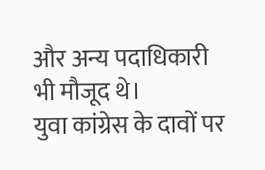और अन्य पदाधिकारी भी मौजूद थे।
युवा कांग्रेस के दावों पर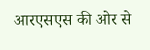आरएसएस की ओर से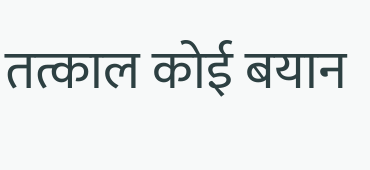तत्काल कोई बयान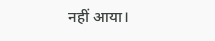नहीं आया।